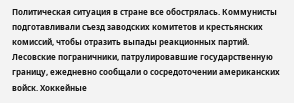Политическая ситуация в стране все обострялась. Коммунисты подготавливали съезд заводских комитетов и крестьянских комиссий, чтобы отразить выпады реакционных партий. Лесовские пограничники, патрулировавшие государственную границу, ежедневно сообщали о сосредоточении американских войск. Хоккейные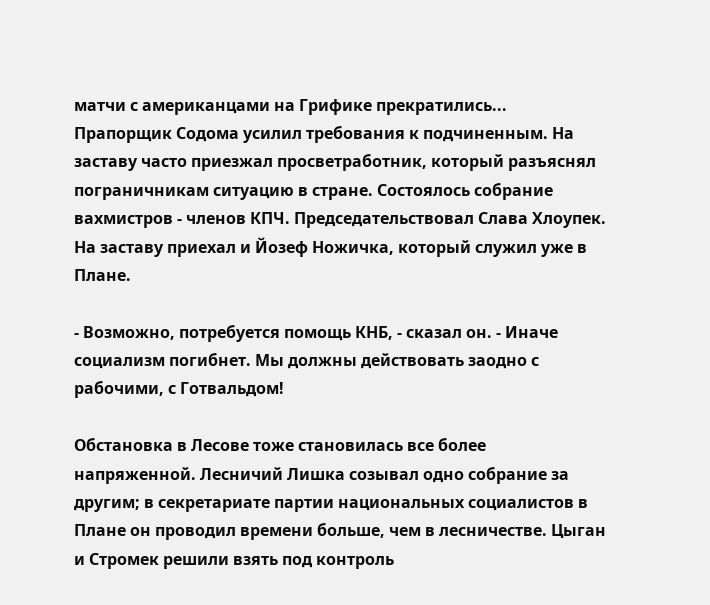матчи с американцами на Грифике прекратились... Прапорщик Содома усилил требования к подчиненным. На заставу часто приезжал просветработник, который разъяснял пограничникам ситуацию в стране. Состоялось собрание вахмистров - членов КПЧ. Председательствовал Слава Хлоупек. На заставу приехал и Йозеф Ножичка, который служил уже в Плане.

- Возможно, потребуется помощь КНБ, - сказал он. - Иначе социализм погибнет. Мы должны действовать заодно с рабочими, с Готвальдом!

Обстановка в Лесове тоже становилась все более напряженной. Лесничий Лишка созывал одно собрание за другим; в секретариате партии национальных социалистов в Плане он проводил времени больше, чем в лесничестве. Цыган и Стромек решили взять под контроль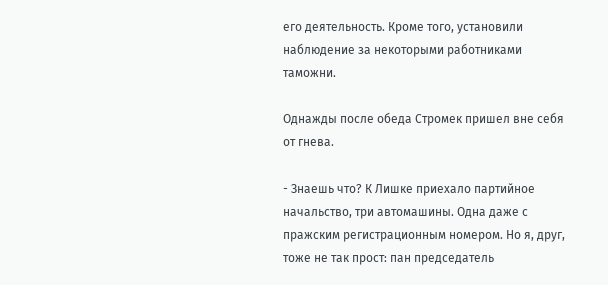его деятельность. Кроме того, установили наблюдение за некоторыми работниками таможни.

Однажды после обеда Стромек пришел вне себя от гнева.

- Знаешь что? К Лишке приехало партийное начальство, три автомашины. Одна даже с пражским регистрационным номером. Но я, друг, тоже не так прост: пан председатель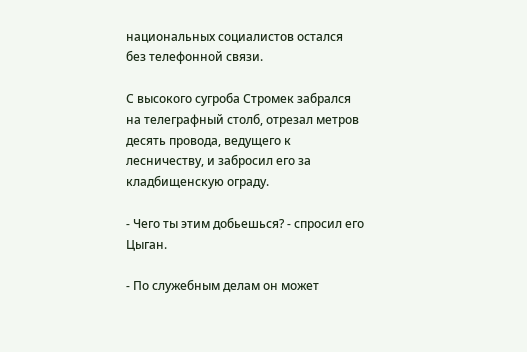национальных социалистов остался без телефонной связи.

С высокого сугроба Стромек забрался на телеграфный столб, отрезал метров десять провода, ведущего к лесничеству, и забросил его за кладбищенскую ограду.

- Чего ты этим добьешься? - спросил его Цыган.

- По служебным делам он может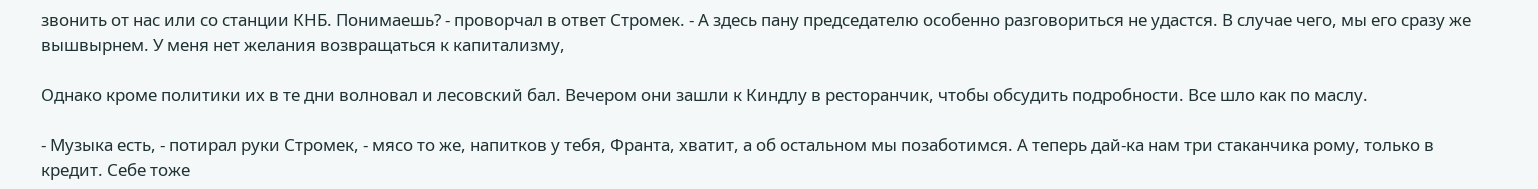звонить от нас или со станции КНБ. Понимаешь? - проворчал в ответ Стромек. - А здесь пану председателю особенно разговориться не удастся. В случае чего, мы его сразу же вышвырнем. У меня нет желания возвращаться к капитализму,

Однако кроме политики их в те дни волновал и лесовский бал. Вечером они зашли к Киндлу в ресторанчик, чтобы обсудить подробности. Все шло как по маслу.

- Музыка есть, - потирал руки Стромек, - мясо то же, напитков у тебя, Франта, хватит, а об остальном мы позаботимся. А теперь дай-ка нам три стаканчика рому, только в кредит. Себе тоже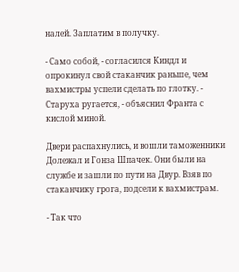налей. Заплатим в получку.

- Само собой, - согласился Киндл и опрокинул свой стаканчик раньше, чем вахмистры успели сделать по глотку. - Старуха ругается, - объяснил Франта с кислой миной.

Двери распахнулись, и вошли таможенники Долежал и Гонза Шпачек. Они были на службе и зашли по пути на Двур. Взяв по стаканчику грога, подсели к вахмистрам.

- Так что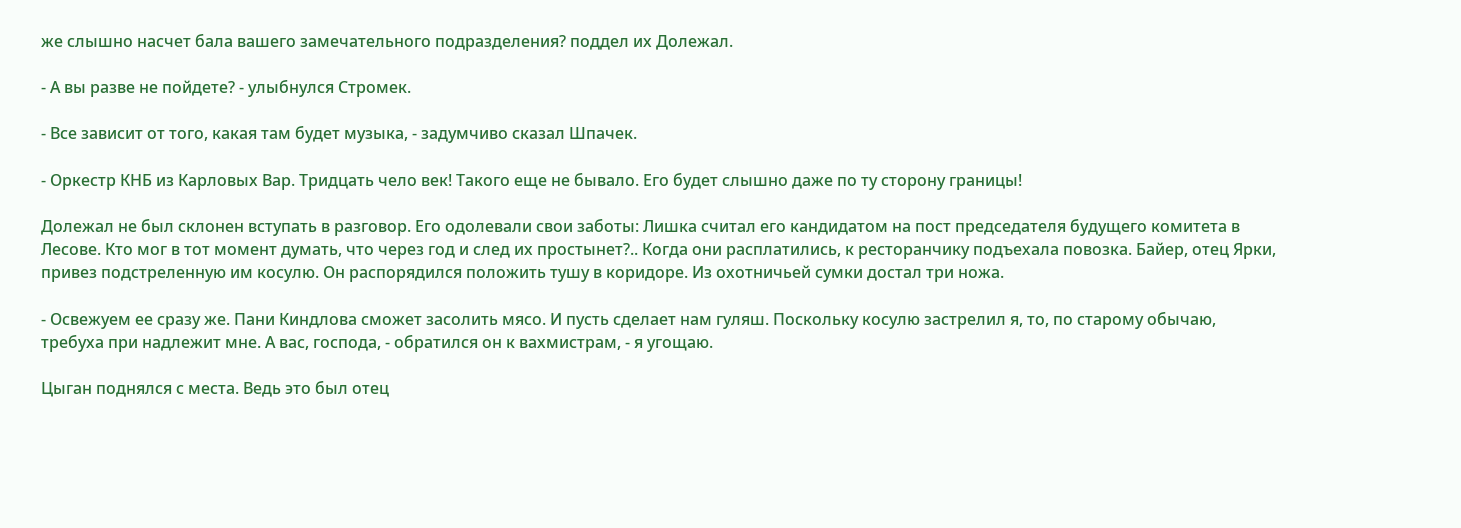же слышно насчет бала вашего замечательного подразделения? поддел их Долежал.

- А вы разве не пойдете? - улыбнулся Стромек.

- Все зависит от того, какая там будет музыка, - задумчиво сказал Шпачек.

- Оркестр КНБ из Карловых Вар. Тридцать чело век! Такого еще не бывало. Его будет слышно даже по ту сторону границы!

Долежал не был склонен вступать в разговор. Его одолевали свои заботы: Лишка считал его кандидатом на пост председателя будущего комитета в Лесове. Кто мог в тот момент думать, что через год и след их простынет?.. Когда они расплатились, к ресторанчику подъехала повозка. Байер, отец Ярки, привез подстреленную им косулю. Он распорядился положить тушу в коридоре. Из охотничьей сумки достал три ножа.

- Освежуем ее сразу же. Пани Киндлова сможет засолить мясо. И пусть сделает нам гуляш. Поскольку косулю застрелил я, то, по старому обычаю, требуха при надлежит мне. А вас, господа, - обратился он к вахмистрам, - я угощаю.

Цыган поднялся с места. Ведь это был отец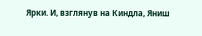Ярки. И, взглянув на Киндла, Яниш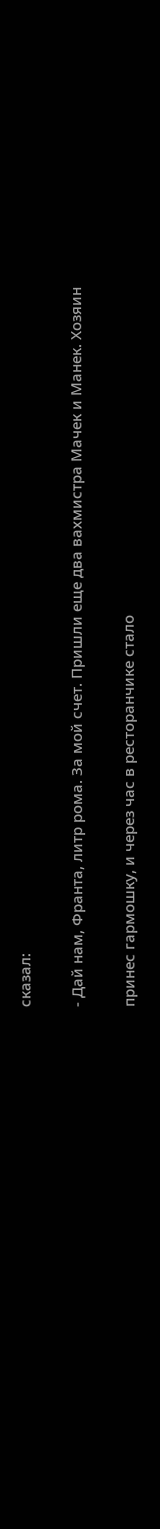сказал:

- Дай нам, Франта, литр рома. За мой счет. Пришли еще два вахмистра Мачек и Манек. Хозяин

принес гармошку, и через час в ресторанчике стало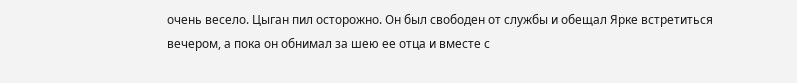очень весело. Цыган пил осторожно. Он был свободен от службы и обещал Ярке встретиться вечером, а пока он обнимал за шею ее отца и вместе с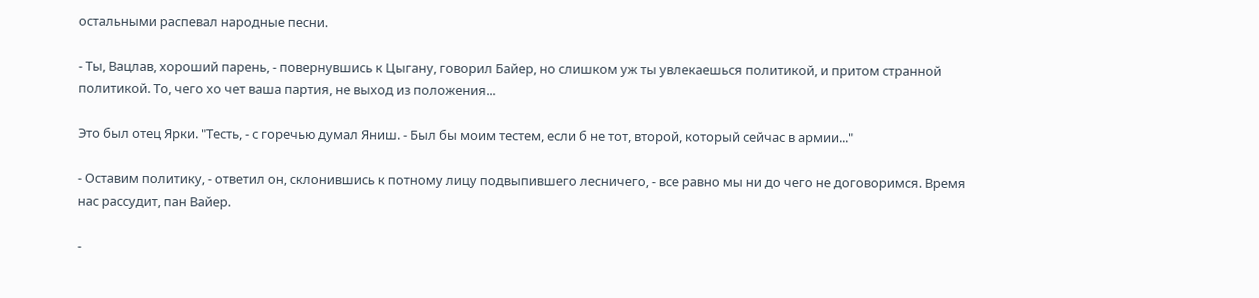остальными распевал народные песни.

- Ты, Вацлав, хороший парень, - повернувшись к Цыгану, говорил Байер, но слишком уж ты увлекаешься политикой, и притом странной политикой. То, чего хо чет ваша партия, не выход из положения...

Это был отец Ярки. "Тесть, - с горечью думал Яниш. - Был бы моим тестем, если б не тот, второй, который сейчас в армии..."

- Оставим политику, - ответил он, склонившись к потному лицу подвыпившего лесничего, - все равно мы ни до чего не договоримся. Время нас рассудит, пан Вайер.

-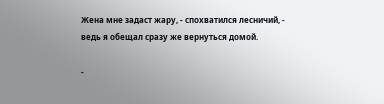Жена мне задаст жару, - спохватился лесничий, - ведь я обещал сразу же вернуться домой.

-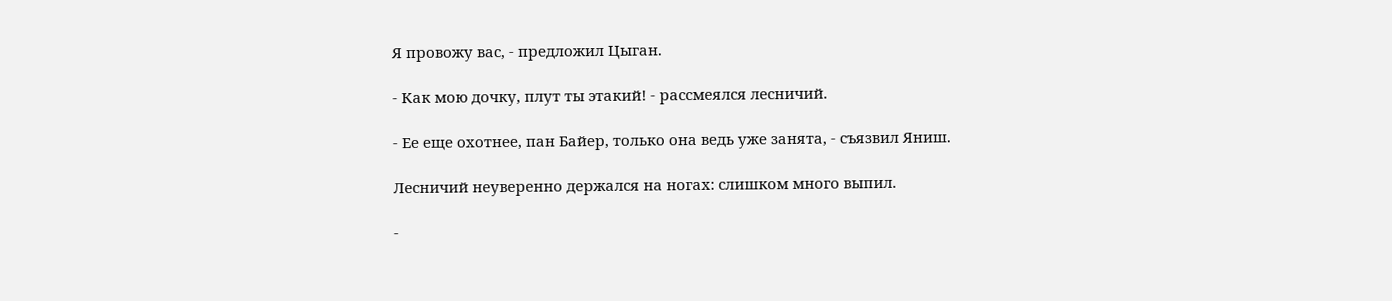Я провожу вас, - предложил Цыган.

- Как мою дочку, плут ты этакий! - рассмеялся лесничий.

- Ее еще охотнее, пан Байер, только она ведь уже занята, - съязвил Яниш.

Лесничий неуверенно держался на ногах: слишком много выпил.

-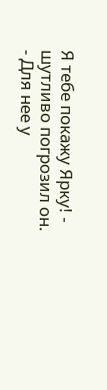Я тебе покажу Ярку! - шутливо погрозил он. - Для нее у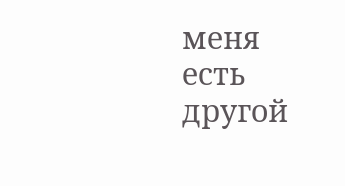меня есть другой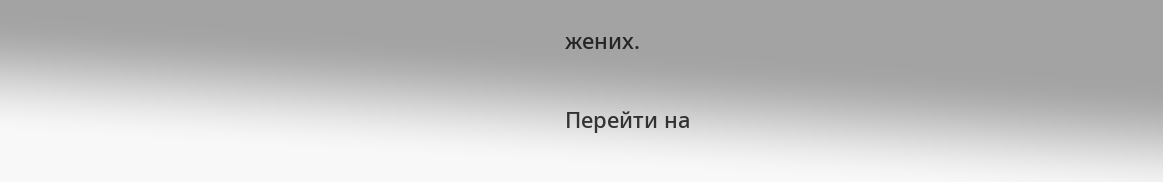жених.

Перейти на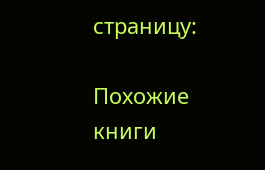страницу:

Похожие книги